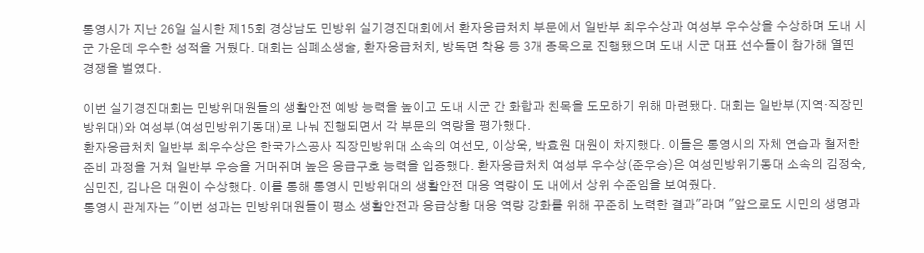통영시가 지난 26일 실시한 제15회 경상남도 민방위 실기경진대회에서 환자응급처치 부문에서 일반부 최우수상과 여성부 우수상을 수상하며 도내 시군 가운데 우수한 성적을 거뒀다. 대회는 심폐소생술, 환자응급처치, 방독면 착용 등 3개 종목으로 진행됐으며 도내 시군 대표 선수들이 참가해 열띤 경쟁을 벌였다.

이번 실기경진대회는 민방위대원들의 생활안전 예방 능력을 높이고 도내 시군 간 화합과 친목을 도모하기 위해 마련됐다. 대회는 일반부(지역·직장민방위대)와 여성부(여성민방위기동대)로 나눠 진행되면서 각 부문의 역량을 평가했다.
환자응급처치 일반부 최우수상은 한국가스공사 직장민방위대 소속의 여선모, 이상욱, 박효원 대원이 차지했다. 이들은 통영시의 자체 연습과 철저한 준비 과정을 거쳐 일반부 우승을 거머쥐며 높은 응급구호 능력을 입증했다. 환자응급처치 여성부 우수상(준우승)은 여성민방위기동대 소속의 김정숙, 심민진, 김나은 대원이 수상했다. 이를 통해 통영시 민방위대의 생활안전 대응 역량이 도 내에서 상위 수준임을 보여줬다.
통영시 관계자는 "이번 성과는 민방위대원들이 평소 생활안전과 응급상황 대응 역량 강화를 위해 꾸준히 노력한 결과"라며 "앞으로도 시민의 생명과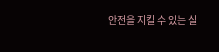안전을 지킬 수 있는 실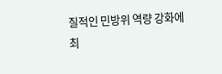질적인 민방위 역량 강화에 최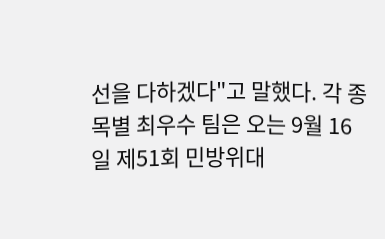선을 다하겠다"고 말했다. 각 종목별 최우수 팀은 오는 9월 16일 제51회 민방위대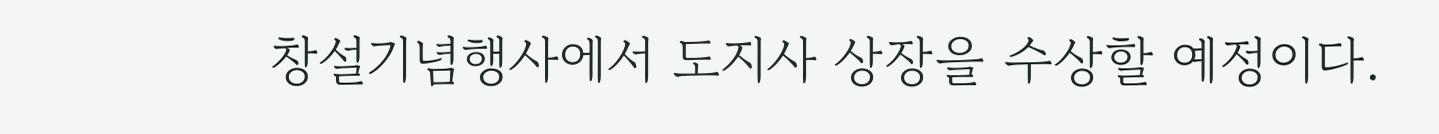창설기념행사에서 도지사 상장을 수상할 예정이다.